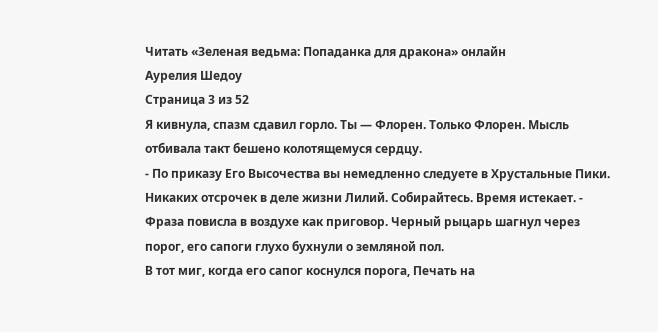Читать «Зеленая ведьма: Попаданка для дракона» онлайн
Аурелия Шедоу
Страница 3 из 52
Я кивнула, спазм сдавил горло. Ты — Флорен. Только Флорен. Мысль отбивала такт бешено колотящемуся сердцу.
- По приказу Его Высочества вы немедленно следуете в Хрустальные Пики. Никаких отсрочек в деле жизни Лилий. Собирайтесь. Время истекает. - Фраза повисла в воздухе как приговор. Черный рыцарь шагнул через порог, его сапоги глухо бухнули о земляной пол.
В тот миг, когда его сапог коснулся порога, Печать на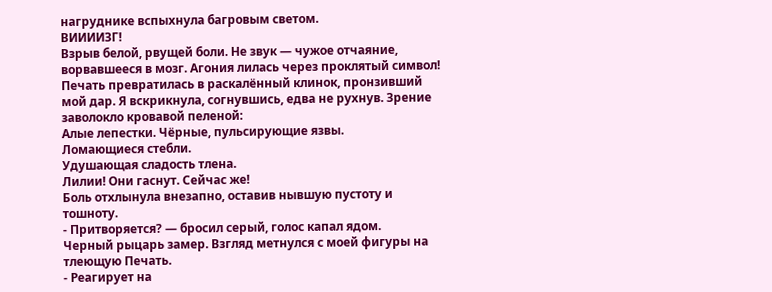нагруднике вспыхнула багровым светом.
ВИИИИЗГ!
Взрыв белой, рвущей боли. Не звук — чужое отчаяние, ворвавшееся в мозг. Агония лилась через проклятый символ! Печать превратилась в раскалённый клинок, пронзивший мой дар. Я вскрикнула, согнувшись, едва не рухнув. Зрение заволокло кровавой пеленой:
Алые лепестки. Чёрные, пульсирующие язвы.
Ломающиеся стебли.
Удушающая сладость тлена.
Лилии! Они гаснут. Сейчас же!
Боль отхлынула внезапно, оставив нывшую пустоту и тошноту.
- Притворяется? — бросил серый, голос капал ядом.
Черный рыцарь замер. Взгляд метнулся с моей фигуры на тлеющую Печать.
- Реагирует на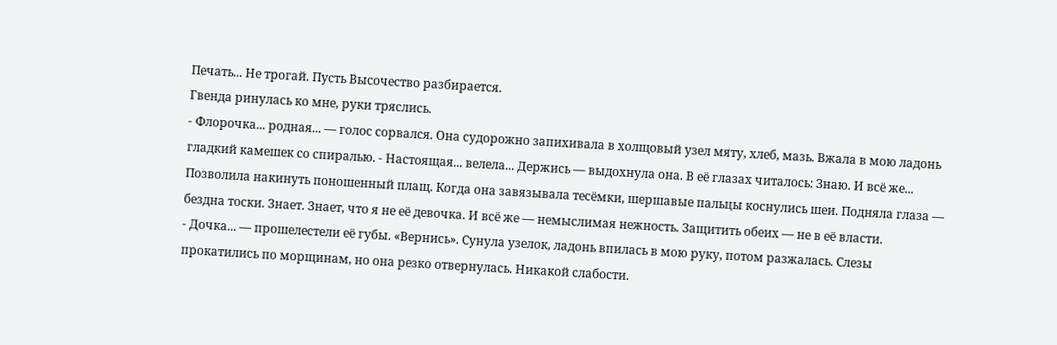Печать... Не трогай. Пусть Высочество разбирается.
Гвенда ринулась ко мне, руки тряслись.
- Флорочка... родная... — голос сорвался. Она судорожно запихивала в холщовый узел мяту, хлеб, мазь. Вжала в мою ладонь гладкий камешек со спиралью. - Настоящая... велела... Держись — выдохнула она. В её глазах читалось: Знаю. И всё же...
Позволила накинуть поношенный плащ. Когда она завязывала тесёмки, шершавые пальцы коснулись шеи. Подняла глаза — бездна тоски. Знает. Знает, что я не её девочка. И всё же — немыслимая нежность. Защитить обеих — не в её власти.
- Дочка... — прошелестели её губы. «Вернись». Сунула узелок, ладонь впилась в мою руку, потом разжалась. Слезы прокатились по морщинам, но она резко отвернулась. Никакой слабости.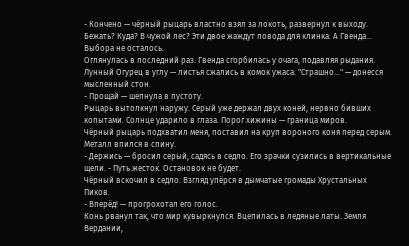- Кончено — чёрный рыцарь властно взял за локоть, развернул к выходу.
Бежать? Куда? В чужой лес? Эти двое жаждут повода для клинка. А Гвенда... Выбора не осталось.
Оглянулась в последний раз. Гвенда сгорбилась у очага, подавляя рыдания. Лунный Огурец в углу — листья сжались в комок ужаса. "Страшно..." — донесся мысленный стон.
- Прощай — шепнула в пустоту.
Рыцарь вытолкнул наружу. Серый уже держал двух коней, нервно бивших копытами. Солнце ударило в глаза. Порог хижины — граница миров.
Чёрный рыцарь подхватил меня, поставил на круп вороного коня перед серым. Металл впился в спину.
- Держись — бросил серый, садясь в седло. Его зрачки сузились в вертикальные щели. - Путь жесток. Остановок не будет.
Чёрный вскочил в седло. Взгляд упёрся в дымчатые громады Хрустальных Пиков.
- Вперёд! — прогрохотал его голос.
Конь рванул так, что мир кувыркнулся. Вцепилась в ледяные латы. Земля Вердании,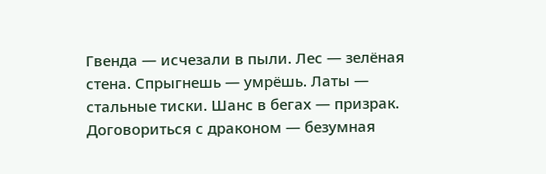Гвенда — исчезали в пыли. Лес — зелёная стена. Спрыгнешь — умрёшь. Латы — стальные тиски. Шанс в бегах — призрак. Договориться с драконом — безумная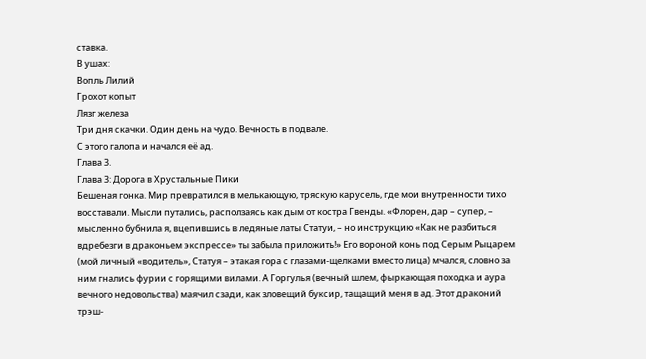ставка.
В ушах:
Вопль Лилий
Грохот копыт
Лязг железа
Три дня скачки. Один день на чудо. Вечность в подвале.
С этого галопа и начался её ад.
Глава 3.
Глава 3: Дорога в Хрустальные Пики
Бешеная гонка. Мир превратился в мелькающую, тряскую карусель, где мои внутренности тихо восставали. Мысли путались, расползаясь как дым от костра Гвенды. «Флорен, дар – супер, – мысленно бубнила я, вцепившись в ледяные латы Статуи, – но инструкцию «Как не разбиться вдребезги в драконьем экспрессе» ты забыла приложить!» Его вороной конь под Серым Рыцарем (мой личный «водитель», Статуя – этакая гора с глазами-щелками вместо лица) мчался, словно за ним гнались фурии с горящими вилами. А Горгулья (вечный шлем, фыркающая походка и аура вечного недовольства) маячил сзади, как зловещий буксир, тащащий меня в ад. Этот драконий трэш-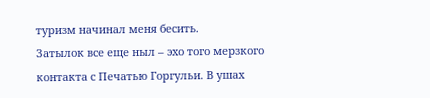туризм начинал меня бесить.
Затылок все еще ныл – эхо того мерзкого контакта с Печатью Горгульи. В ушах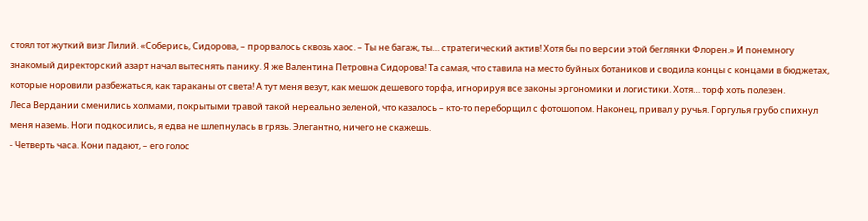стоял тот жуткий визг Лилий. «Соберись, Сидорова, – прорвалось сквозь хаос. – Ты не багаж, ты… стратегический актив! Хотя бы по версии этой беглянки Флорен.» И понемногу знакомый директорский азарт начал вытеснять панику. Я же Валентина Петровна Сидорова! Та самая, что ставила на место буйных ботаников и сводила концы с концами в бюджетах, которые норовили разбежаться, как тараканы от света! А тут меня везут, как мешок дешевого торфа, игнорируя все законы эргономики и логистики. Хотя… торф хоть полезен.
Леса Вердании сменились холмами, покрытыми травой такой нереально зеленой, что казалось – кто-то переборщил с фотошопом. Наконец, привал у ручья. Горгулья грубо спихнул меня наземь. Ноги подкосились, я едва не шлепнулась в грязь. Элегантно, ничего не скажешь.
- Четверть часа. Кони падают, – его голос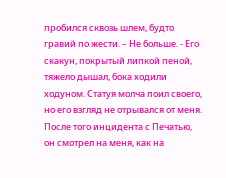пробился сквозь шлем, будто гравий по жести. – Не больше. - Его скакун, покрытый липкой пеной, тяжело дышал, бока ходили ходуном. Статуя молча поил своего, но его взгляд не отрывался от меня. После того инцидента с Печатью, он смотрел на меня, как на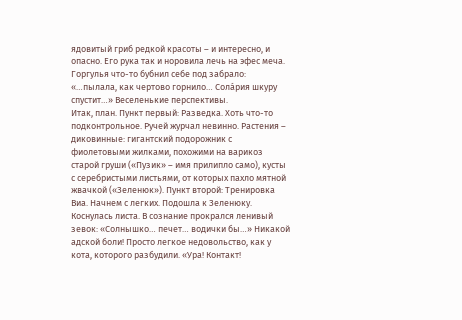ядовитый гриб редкой красоты – и интересно, и опасно. Его рука так и норовила лечь на эфес меча. Горгулья что-то бубнил себе под забрало: «…пылала, как чертово горнило… Солáрия шкуру спустит…» Веселенькие перспективы.
Итак, план. Пункт первый: Разведка. Хоть что-то подконтрольное. Ручей журчал невинно. Растения – диковинные: гигантский подорожник с фиолетовыми жилками, похожими на варикоз старой груши («Пузик» – имя прилипло само), кусты с серебристыми листьями, от которых пахло мятной жвачкой («Зеленюк»). Пункт второй: Тренировка Виа. Начнем с легких. Подошла к Зеленюку.
Коснулась листа. В сознание прокрался ленивый зевок: «Солнышко… печет… водички бы…» Никакой адской боли! Просто легкое недовольство, как у кота, которого разбудили. «Ура! Контакт!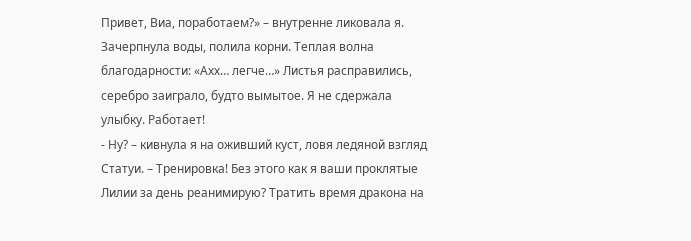Привет, Виа, поработаем?» – внутренне ликовала я. Зачерпнула воды, полила корни. Теплая волна благодарности: «Ахх… легче…» Листья расправились, серебро заиграло, будто вымытое. Я не сдержала улыбку. Работает!
- Ну? – кивнула я на оживший куст, ловя ледяной взгляд Статуи. – Тренировка! Без этого как я ваши проклятые Лилии за день реанимирую? Тратить время дракона на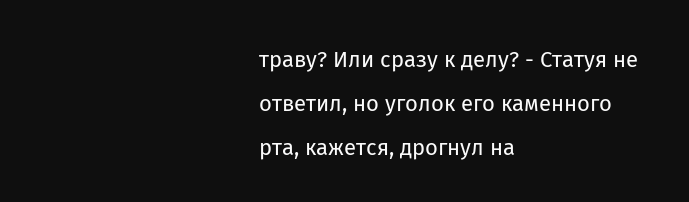траву? Или сразу к делу? - Статуя не ответил, но уголок его каменного рта, кажется, дрогнул на